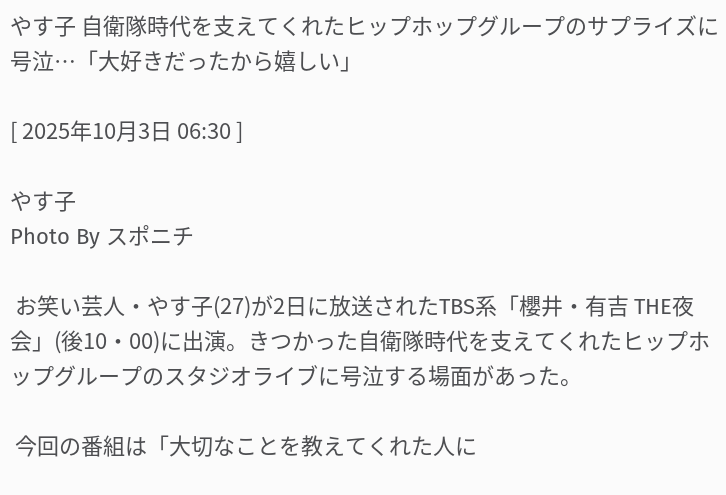やす子 自衛隊時代を支えてくれたヒップホップグループのサプライズに号泣…「大好きだったから嬉しい」

[ 2025年10月3日 06:30 ]

やす子
Photo By スポニチ

 お笑い芸人・やす子(27)が2日に放送されたTBS系「櫻井・有吉 THE夜会」(後10・00)に出演。きつかった自衛隊時代を支えてくれたヒップホップグループのスタジオライブに号泣する場面があった。

 今回の番組は「大切なことを教えてくれた人に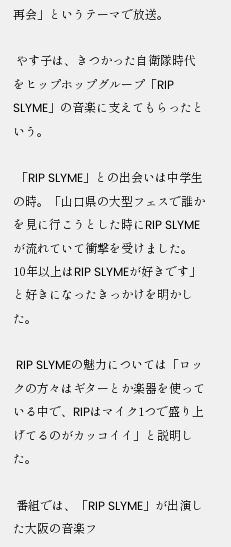再会」というテーマで放送。

 やす子は、きつかった自衛隊時代をヒップホップグループ「RIP SLYME」の音楽に支えてもらったという。

 「RIP SLYME」との出会いは中学生の時。「山口県の大型フェスで誰かを見に行こうとした時にRIP SLYMEが流れていて衝撃を受けました。10年以上はRIP SLYMEが好きです」と好きになったきっかけを明かした。

 RIP SLYMEの魅力については「ロックの方々はギターとか楽器を使っている中で、RIPはマイク1つで盛り上げてるのがカッコイイ」と説明した。

 番組では、「RIP SLYME」が出演した大阪の音楽フ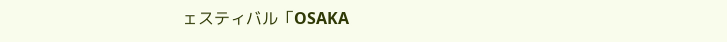ェスティバル「OSAKA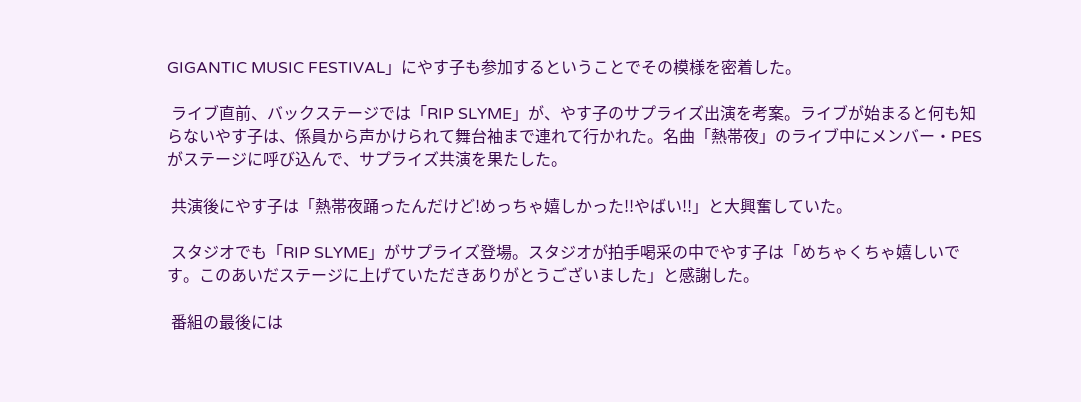GIGANTIC MUSIC FESTIVAL」にやす子も参加するということでその模様を密着した。

 ライブ直前、バックステージでは「RIP SLYME」が、やす子のサプライズ出演を考案。ライブが始まると何も知らないやす子は、係員から声かけられて舞台袖まで連れて行かれた。名曲「熱帯夜」のライブ中にメンバー・PESがステージに呼び込んで、サプライズ共演を果たした。

 共演後にやす子は「熱帯夜踊ったんだけど!めっちゃ嬉しかった!!やばい!!」と大興奮していた。

 スタジオでも「RIP SLYME」がサプライズ登場。スタジオが拍手喝采の中でやす子は「めちゃくちゃ嬉しいです。このあいだステージに上げていただきありがとうございました」と感謝した。

 番組の最後には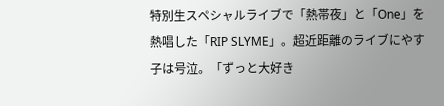特別生スペシャルライブで「熱帯夜」と「One」を熱唱した「RIP SLYME」。超近距離のライブにやす子は号泣。「ずっと大好き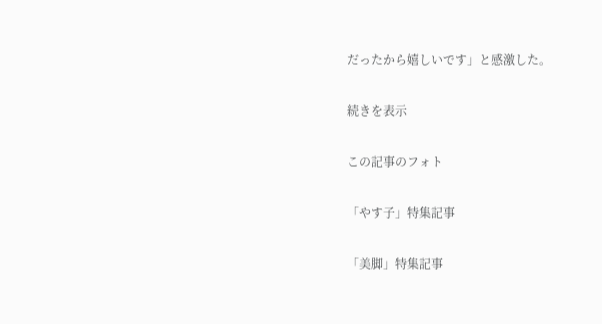だったから嬉しいです」と感激した。

続きを表示

この記事のフォト

「やす子」特集記事

「美脚」特集記事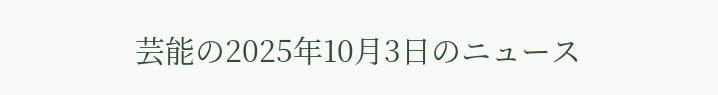芸能の2025年10月3日のニュース